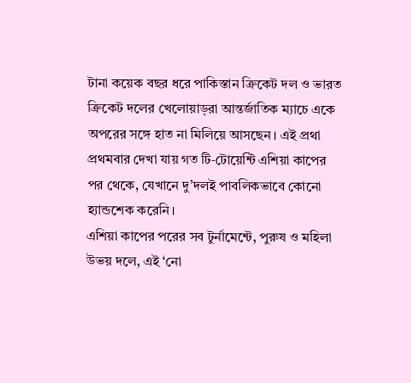টানা কয়েক বছর ধরে পাকিস্তান ক্রিকেট দল ও ভারত ক্রিকেট দলের খেলোয়াড়রা আন্তর্জাতিক ম্যাচে একে অপরের সঙ্গে হাত না মিলিয়ে আসছেন। এই প্রথা প্রথমবার দেখা যায় গত টি‑টোয়েন্টি এশিয়া কাপের পর থেকে, যেখানে দু’দলই পাবলিকভাবে কোনো হ্যান্ডশেক করেনি।
এশিয়া কাপের পরের সব টুর্নামেন্টে, পুরুষ ও মহিলা উভয় দলে, এই ‘নো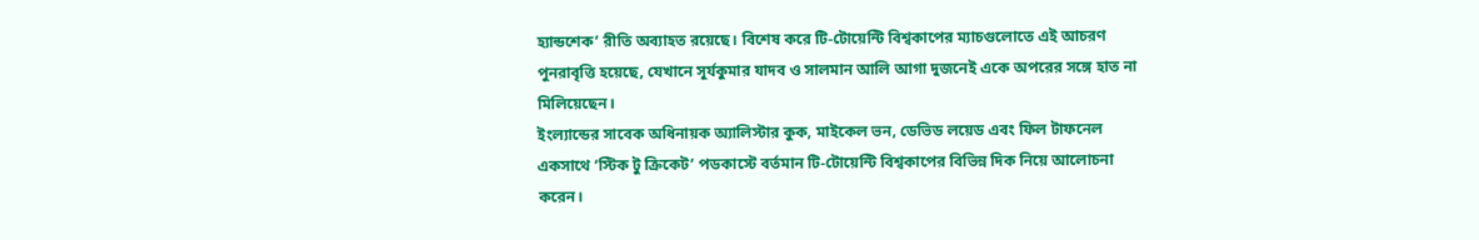হ্যান্ডশেক’ রীতি অব্যাহত রয়েছে। বিশেষ করে টি‑টোয়েন্টি বিশ্বকাপের ম্যাচগুলোতে এই আচরণ পুনরাবৃত্তি হয়েছে, যেখানে সূর্যকুমার যাদব ও সালমান আলি আগা দুজনেই একে অপরের সঙ্গে হাত না মিলিয়েছেন।
ইংল্যান্ডের সাবেক অধিনায়ক অ্যালিস্টার কুক, মাইকেল ভন, ডেভিড লয়েড এবং ফিল টাফনেল একসাথে ‘স্টিক টু ক্রিকেট’ পডকাস্টে বর্তমান টি‑টোয়েন্টি বিশ্বকাপের বিভিন্ন দিক নিয়ে আলোচনা করেন।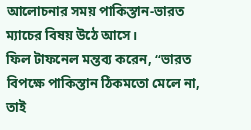আলোচনার সময় পাকিস্তান-ভারত ম্যাচের বিষয় উঠে আসে।
ফিল টাফনেল মন্তব্য করেন, “ভারত বিপক্ষে পাকিস্তান ঠিকমতো মেলে না, তাই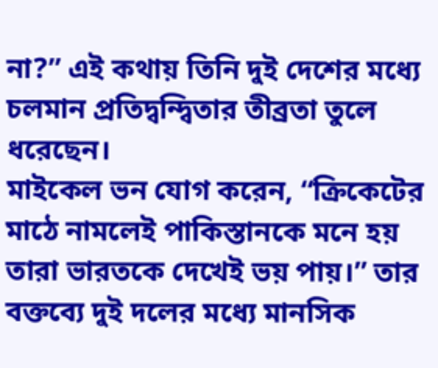না?” এই কথায় তিনি দুই দেশের মধ্যে চলমান প্রতিদ্বন্দ্বিতার তীব্রতা তুলে ধরেছেন।
মাইকেল ভন যোগ করেন, “ক্রিকেটের মাঠে নামলেই পাকিস্তানকে মনে হয় তারা ভারতকে দেখেই ভয় পায়।” তার বক্তব্যে দুই দলের মধ্যে মানসিক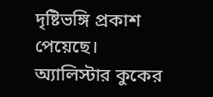দৃষ্টিভঙ্গি প্রকাশ পেয়েছে।
অ্যালিস্টার কুকের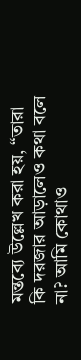মন্তব্যে উল্লেখ করা হয়, “তারা কি দরজার আড়ালেও কথা বলে না? আমি কোথাও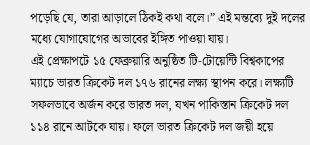পড়েছি যে, তারা আড়ালে ঠিকই কথা বলে।” এই মন্তব্যে দুই দলের মধ্যে যোগাযোগের অভাবের ইঙ্গিত পাওয়া যায়।
এই প্রেক্ষাপটে ১৫ ফেব্রুয়ারি অনুষ্ঠিত টি‑টোয়েন্টি বিশ্বকাপের ম্যাচে ভারত ক্রিকেট দল ১৭৬ রানের লক্ষ্য স্থাপন করে। লক্ষ্যটি সফলভাবে অর্জন করে ভারত দল, যখন পাকিস্তান ক্রিকেট দল ১১৪ রানে আটকে যায়। ফলে ভারত ক্রিকেট দল জয়ী হয়ে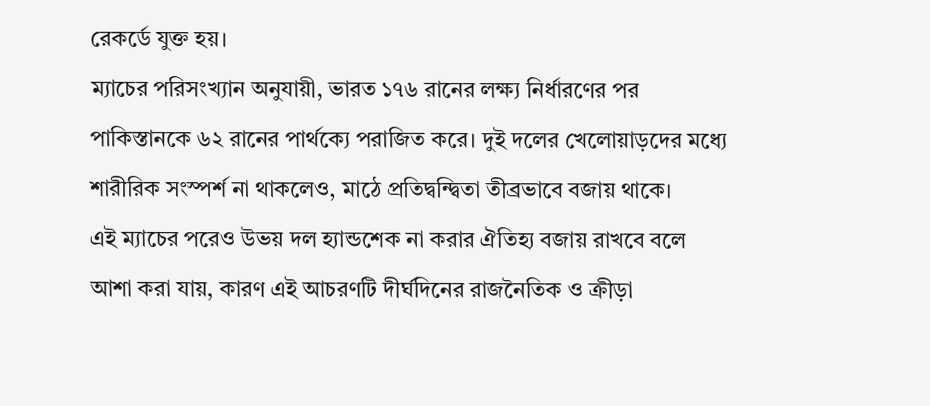রেকর্ডে যুক্ত হয়।
ম্যাচের পরিসংখ্যান অনুযায়ী, ভারত ১৭৬ রানের লক্ষ্য নির্ধারণের পর পাকিস্তানকে ৬২ রানের পার্থক্যে পরাজিত করে। দুই দলের খেলোয়াড়দের মধ্যে শারীরিক সংস্পর্শ না থাকলেও, মাঠে প্রতিদ্বন্দ্বিতা তীব্রভাবে বজায় থাকে।
এই ম্যাচের পরেও উভয় দল হ্যান্ডশেক না করার ঐতিহ্য বজায় রাখবে বলে আশা করা যায়, কারণ এই আচরণটি দীর্ঘদিনের রাজনৈতিক ও ক্রীড়া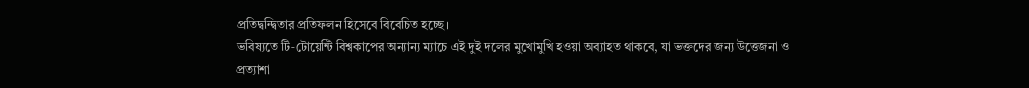প্রতিদ্বন্দ্বিতার প্রতিফলন হিসেবে বিবেচিত হচ্ছে।
ভবিষ্যতে টি‑টোয়েন্টি বিশ্বকাপের অন্যান্য ম্যাচে এই দুই দলের মুখোমুখি হওয়া অব্যাহত থাকবে, যা ভক্তদের জন্য উত্তেজনা ও প্রত্যাশা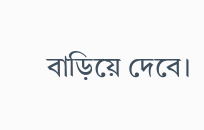বাড়িয়ে দেবে।